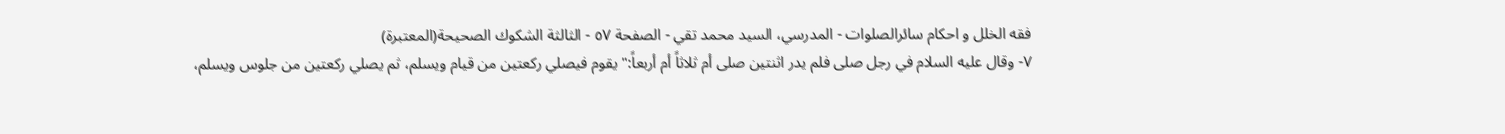فقه الخلل و احكام سائرالصلوات - المدرسي، السيد محمد تقي - الصفحة ٥٧ - الثالثة الشكوك الصحيحة(المعتبرة)
٧- وقال عليه السلام في رجل صلى فلم يدر اثنتين صلى أم ثلاثاً أم أربعاً:" يقوم فيصلي ركعتين من قيام ويسلم، ثم يصلي ركعتين من جلوس ويسلم،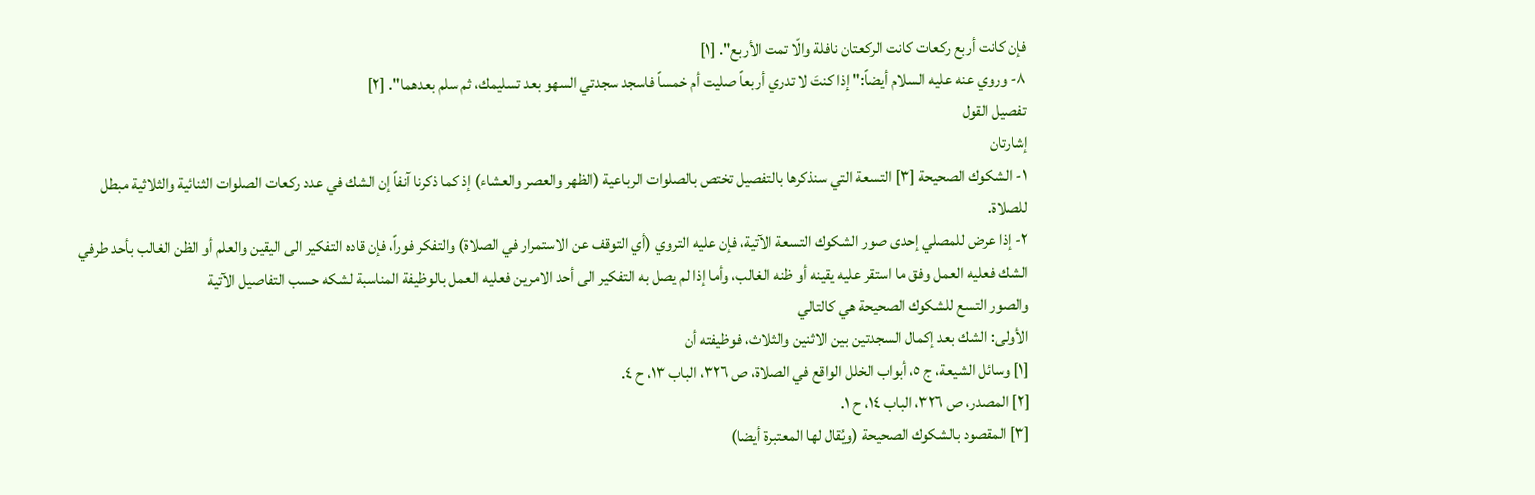فإن كانت أربع ركعات كانت الركعتان نافلة والّا تمت الأربع". [١]
٨- وروي عنه عليه السلام أيضاً:" إذا كنتَ لا تدري أربعاً صليت أم خمساً فاسجد سجدتي السهو بعد تسليمك، ثم سلم بعدهما". [٢]
تفصيل القول
إشارتان
١- الشكوك الصحيحة [٣] التسعة التي سنذكرها بالتفصيل تختص بالصلوات الرباعية (الظهر والعصر والعشاء) إذ كما ذكرنا آنفاً إن الشك في عدد ركعات الصلوات الثنائية والثلاثية مبطل للصلاة.
٢- إذا عرض للمصلي إحدى صور الشكوك التسعة الآتية، فإن عليه التروي (أي التوقف عن الاستمرار في الصلاة) والتفكر فوراً، فإن قاده التفكير الى اليقين والعلم أو الظن الغالب بأحد طرفي الشك فعليه العمل وفق ما استقر عليه يقينه أو ظنه الغالب، وأما إذا لم يصل به التفكير الى أحد الامرين فعليه العمل بالوظيفة المناسبة لشكه حسب التفاصيل الآتية
والصور التسع للشكوك الصحيحة هي كالتالي
الأولى: الشك بعد إكمال السجدتين بين الاثنين والثلاث، فوظيفته أن
[١] وسائل الشيعة، ج ٥، أبواب الخلل الواقع في الصلاة، ص ٣٢٦، الباب ١٣، ح ٤.
[٢] المصدر، ص ٣٢٦، الباب ١٤، ح ١.
[٣] المقصود بالشكوك الصحيحة (ويُقال لها المعتبرة أيضا)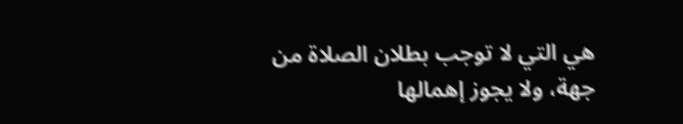هي التي لا توجب بطلان الصلاة من جهة، ولا يجوز إهمالها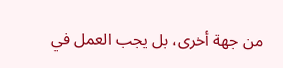من جهة أخرى، بل يجب العمل في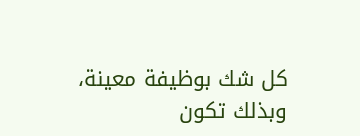كل شك بوظيفة معينة، وبذلك تكون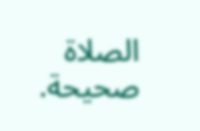الصلاة صحيحة.